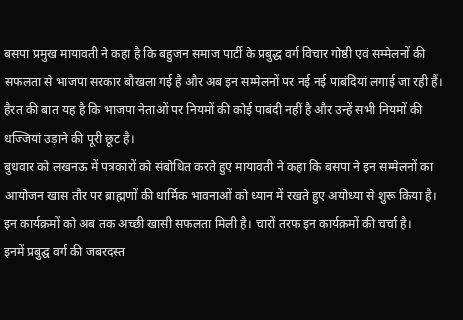बसपा प्रमुख मायावती ने कहा है कि बहुजन समाज पार्टी के प्रबुद्ध वर्ग विचार गोष्ठी एवं सम्मेलनों की सफलता से भाजपा सरकार बौखला गई है और अब इन सम्मेलनों पर नई नई पाबंदियां लगाई जा रही हैं। हैरत की बात यह है कि भाजपा नेताओं पर नियमों की कोई पाबंदी नहीं है और उन्हें सभी नियमों की धज्जियां उड़ाने की पूरी छूट है।
बुधवार को लखनऊ में पत्रकारों को संबोधित करते हुए मायावती ने कहा कि बसपा ने इन सम्मेलनों का आयोजन खास तौर पर ब्राह्मणों की धार्मिक भावनाओं को ध्यान में रखते हुए अयोध्या से शुरू किया है। इन कार्यक्रमों को अब तक अच्छी खासी सफलता मिली है। चारों तरफ इन कार्यक्रमों की चर्चा है।
इनमें प्रबुद्घ वर्ग की जबरदस्त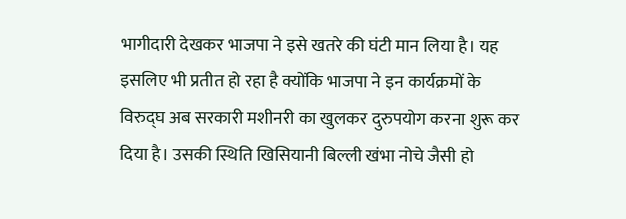भागीदारी देखकर भाजपा ने इसे खतरे की घंटी मान लिया है। यह इसलिए भी प्रतीत हो रहा है क्योंकि भाजपा ने इन कार्यक्रमों के विरुद्घ अब सरकारी मशीनरी का खुलकर दुरुपयोग करना शुरू कर दिया है। उसकी स्थिति खिसियानी बिल्ली खंभा नोचे जैसी हो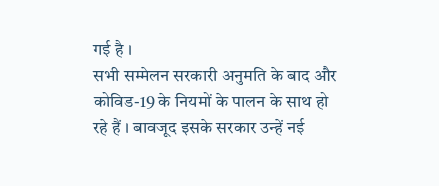गई है ।
सभी सम्मेलन सरकारी अनुमति के बाद और कोविड-19 के नियमों के पालन के साथ हो रहे हैं । बावजूद इसके सरकार उन्हें नई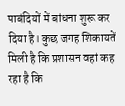पाबंदियों में बांधना शुरू कर दिया है। कुछ जगह शिकायतें मिली है कि प्रशासन वहां कह रहा है कि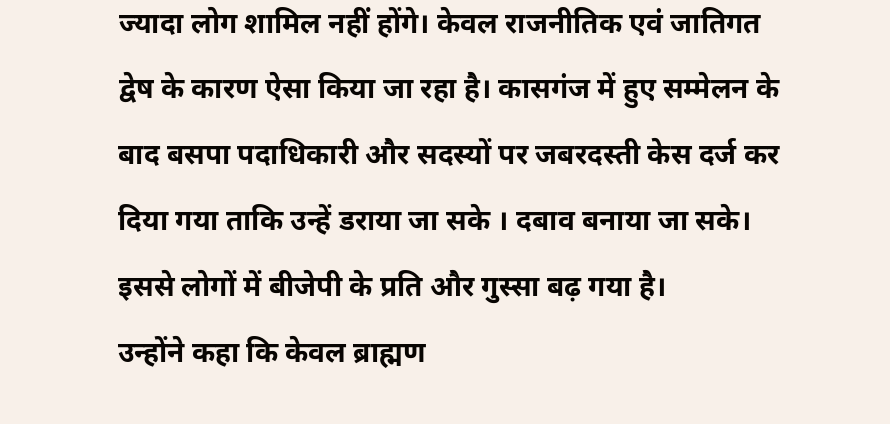ज्यादा लोग शामिल नहीं होंगे। केवल राजनीतिक एवं जातिगत द्वेष के कारण ऐसा किया जा रहा है। कासगंज में हुए सम्मेलन के बाद बसपा पदाधिकारी और सदस्यों पर जबरदस्ती केस दर्ज कर दिया गया ताकि उन्हें डराया जा सके । दबाव बनाया जा सके। इससे लोगों में बीजेपी के प्रति और गुस्सा बढ़ गया है।
उन्होंने कहा कि केवल ब्राह्मण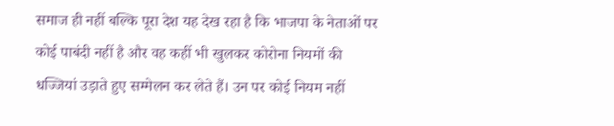समाज ही नहीं बल्कि पूरा देश यह देख रहा है कि भाजपा के नेताओं पर कोई पाबंदी नहीं है और वह कहीं भी खुलकर कोरोना नियमों की धज्जियां उड़ाते हुए सम्मेलन कर लेते हैं। उन पर कोई नियम नहीं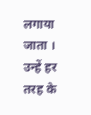लगाया जाता । उन्हें हर तरह के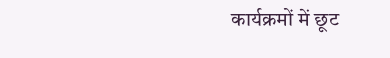कार्यक्रमों में छूट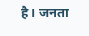है। जनता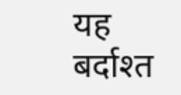यह बर्दाश्त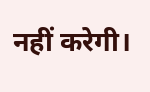नहीं करेगी।